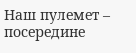Наш пулемет – посередине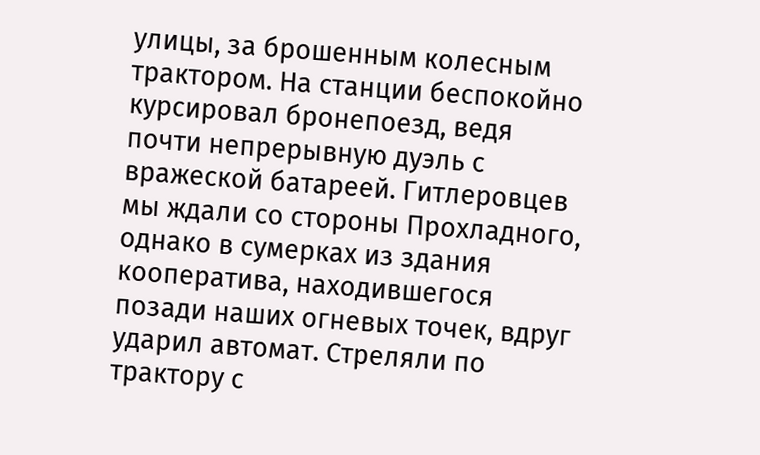улицы, за брошенным колесным трактором. На станции беспокойно курсировал бронепоезд, ведя почти непрерывную дуэль с вражеской батареей. Гитлеровцев мы ждали со стороны Прохладного, однако в сумерках из здания кооператива, находившегося позади наших огневых точек, вдруг ударил автомат. Стреляли по трактору с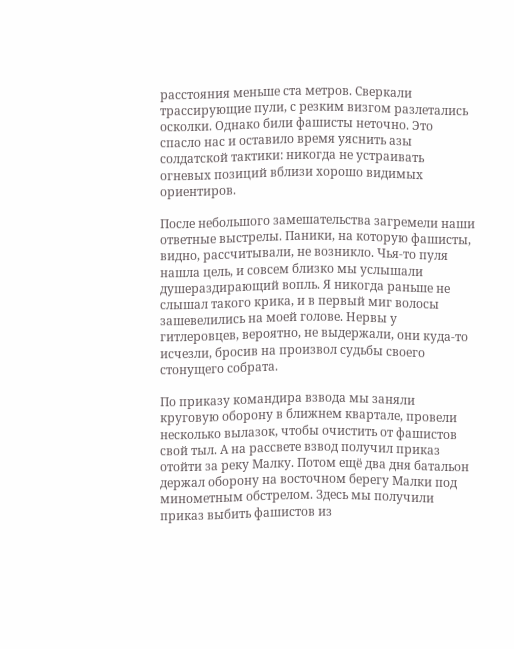расстояния меньше ста метров. Сверкали трассирующие пули, с резким визгом разлетались осколки. Однако били фашисты неточно. Это спасло нас и оставило время уяснить азы солдатской тактики: никогда не устраивать огневых позиций вблизи хорошо видимых ориентиров.

После небольшого замешательства загремели наши ответные выстрелы. Паники, на которую фашисты, видно, рассчитывали, не возникло. Чья-то пуля нашла цель, и совсем близко мы услышали душераздирающий вопль. Я никогда раньше не слышал такого крика, и в первый миг волосы зашевелились на моей голове. Нервы у гитлеровцев, вероятно, не выдержали, они куда-то исчезли, бросив на произвол судьбы своего стонущего собрата.

По приказу командира взвода мы заняли круговую оборону в ближнем квартале, провели несколько вылазок, чтобы очистить от фашистов свой тыл. А на рассвете взвод получил приказ отойти за реку Малку. Потом ещё два дня батальон держал оборону на восточном берегу Малки под минометным обстрелом. Здесь мы получили приказ выбить фашистов из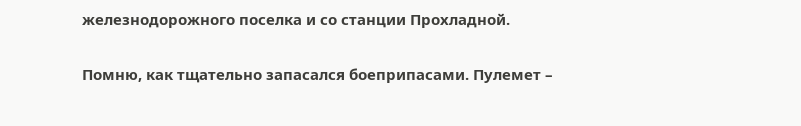железнодорожного поселка и со станции Прохладной.

Помню, как тщательно запасался боеприпасами. Пулемет –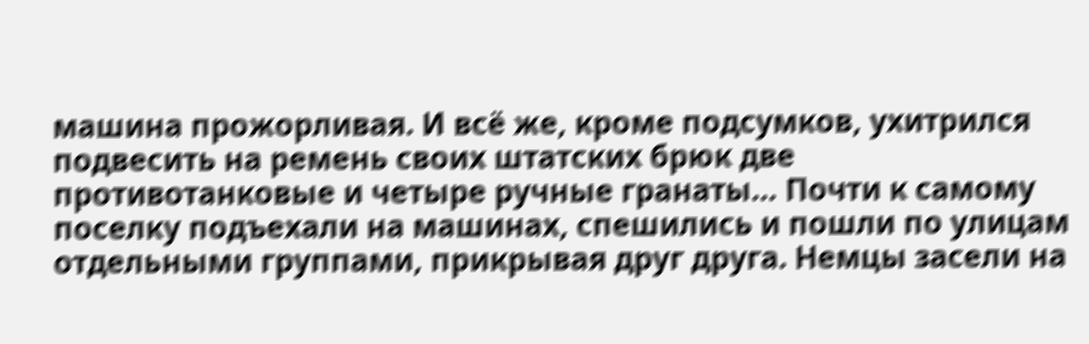машина прожорливая. И всё же, кроме подсумков, ухитрился подвесить на ремень своих штатских брюк две противотанковые и четыре ручные гранаты… Почти к самому поселку подъехали на машинах, спешились и пошли по улицам отдельными группами, прикрывая друг друга. Немцы засели на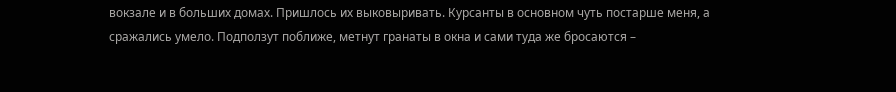вокзале и в больших домах. Пришлось их выковыривать. Курсанты в основном чуть постарше меня, а сражались умело. Подползут поближе, метнут гранаты в окна и сами туда же бросаются –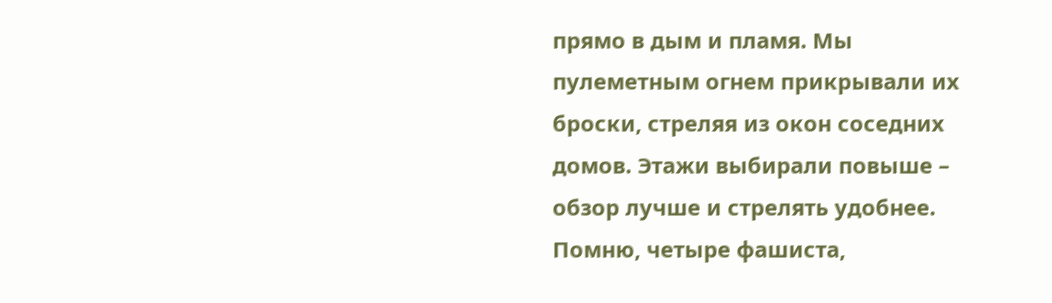прямо в дым и пламя. Мы пулеметным огнем прикрывали их броски, стреляя из окон соседних домов. Этажи выбирали повыше – обзор лучше и стрелять удобнее. Помню, четыре фашиста,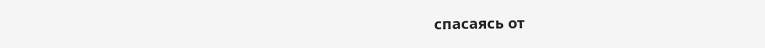спасаясь от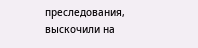преследования, выскочили на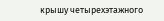крышу четырехэтажного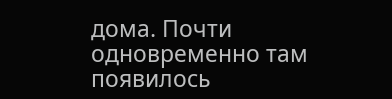дома. Почти одновременно там появилось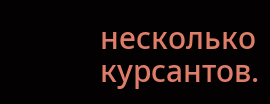несколько курсантов.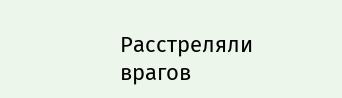Расстреляли врагов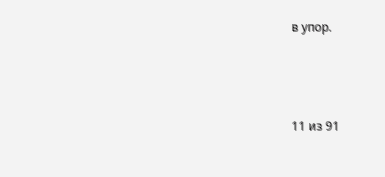в упор.



11 из 91